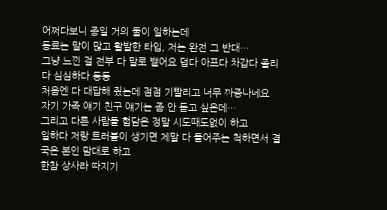어쩌다보니 종일 거의 둘이 일하는데
동료는 말이 많고 활발한 타입, 저는 완전 그 반대…
그냥 느낀 걸 전부 다 말로 뱉어요 덥다 아프다 차갑다 졸리다 심심하다 등등
처음엔 다 대답해 줬는데 점점 기빨리고 너무 짜증나네요
자기 가족 얘기 친구 얘기는 좀 안 듣고 싶은데…
그리고 다른 사람들 험담은 정말 시도때도없이 하고
일하다 저랑 트러블이 생기면 제말 다 들어주는 척하면서 결국은 본인 맘대로 하고
한참 상사라 따지기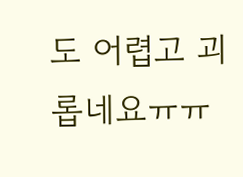도 어렵고 괴롭네요ㅠㅠ